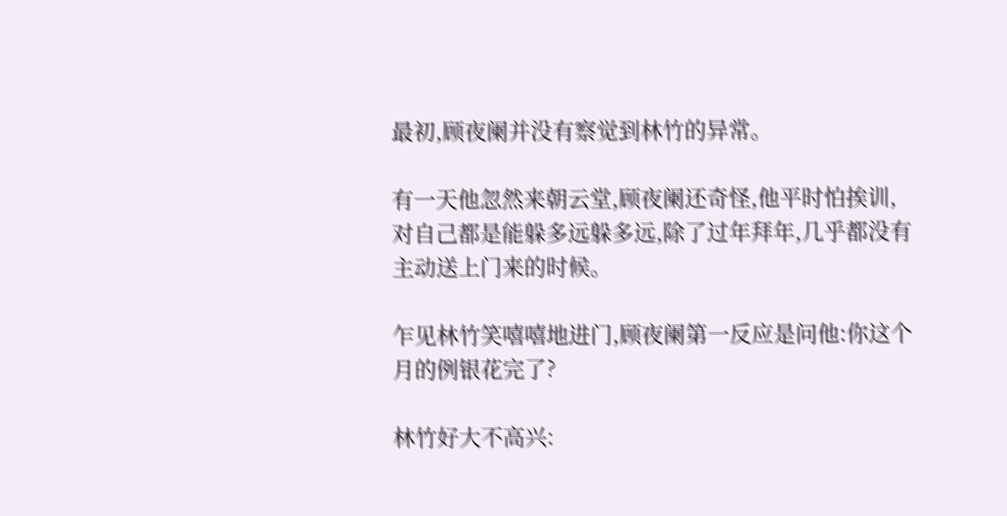最初,顾夜阑并没有察觉到林竹的异常。

有一天他忽然来朝云堂,顾夜阑还奇怪,他平时怕挨训,对自己都是能躲多远躲多远,除了过年拜年,几乎都没有主动送上门来的时候。

乍见林竹笑嘻嘻地进门,顾夜阑第一反应是问他:你这个月的例银花完了?

林竹好大不高兴: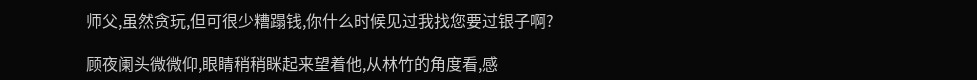师父,虽然贪玩,但可很少糟蹋钱,你什么时候见过我找您要过银子啊?

顾夜阑头微微仰,眼睛稍稍眯起来望着他,从林竹的角度看,感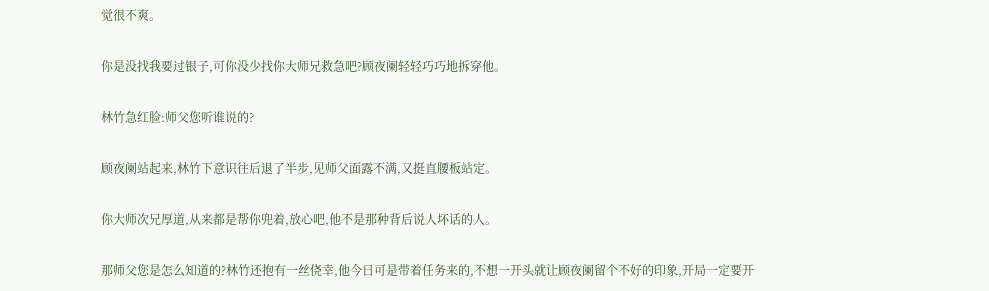觉很不爽。

你是没找我要过银子,可你没少找你大师兄救急吧?顾夜阑轻轻巧巧地拆穿他。

林竹急红脸:师父您听谁说的?

顾夜阑站起来,林竹下意识往后退了半步,见师父面露不满,又挺直腰板站定。

你大师次兄厚道,从来都是帮你兜着,放心吧,他不是那种背后说人坏话的人。

那师父您是怎么知道的?林竹还抱有一丝侥幸,他今日可是带着任务来的,不想一开头就让顾夜阑留个不好的印象,开局一定要开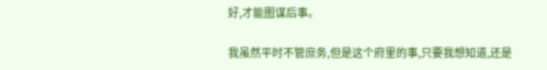好,才能图谋后事。

我虽然平时不管庶务,但是这个府里的事,只要我想知道,还是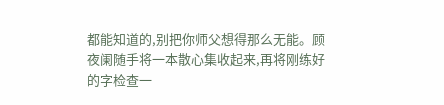都能知道的,别把你师父想得那么无能。顾夜阑随手将一本散心集收起来,再将刚练好的字检查一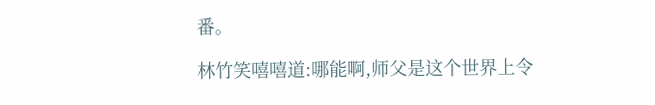番。

林竹笑嘻嘻道:哪能啊,师父是这个世界上令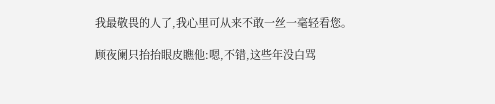我最敬畏的人了,我心里可从来不敢一丝一毫轻看您。

顾夜阑只抬抬眼皮瞧他:嗯,不错,这些年没白骂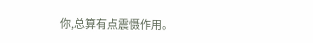你,总算有点震慑作用。